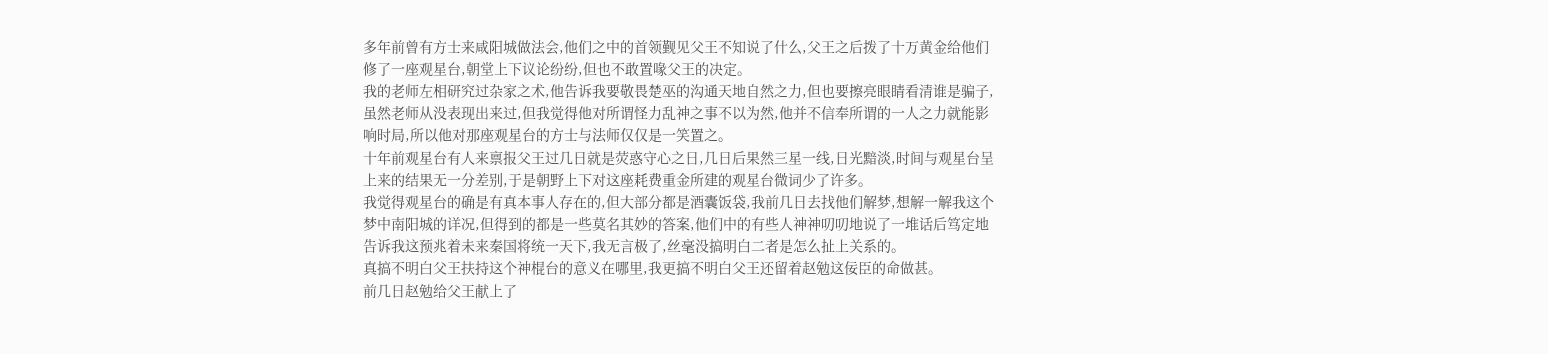多年前曾有方士来咸阳城做法会,他们之中的首领觐见父王不知说了什么,父王之后拨了十万黄金给他们修了一座观星台,朝堂上下议论纷纷,但也不敢置喙父王的决定。
我的老师左相研究过杂家之术,他告诉我要敬畏楚巫的沟通天地自然之力,但也要擦亮眼睛看清谁是骗子,虽然老师从没表现出来过,但我觉得他对所谓怪力乱神之事不以为然,他并不信奉所谓的一人之力就能影响时局,所以他对那座观星台的方士与法师仅仅是一笑置之。
十年前观星台有人来禀报父王过几日就是荧惑守心之日,几日后果然三星一线,日光黯淡,时间与观星台呈上来的结果无一分差别,于是朝野上下对这座耗费重金所建的观星台微词少了许多。
我觉得观星台的确是有真本事人存在的,但大部分都是酒囊饭袋,我前几日去找他们解梦,想解一解我这个梦中南阳城的详况,但得到的都是一些莫名其妙的答案,他们中的有些人神神叨叨地说了一堆话后笃定地告诉我这预兆着未来秦国将统一天下,我无言极了,丝毫没搞明白二者是怎么扯上关系的。
真搞不明白父王扶持这个神棍台的意义在哪里,我更搞不明白父王还留着赵勉这佞臣的命做甚。
前几日赵勉给父王献上了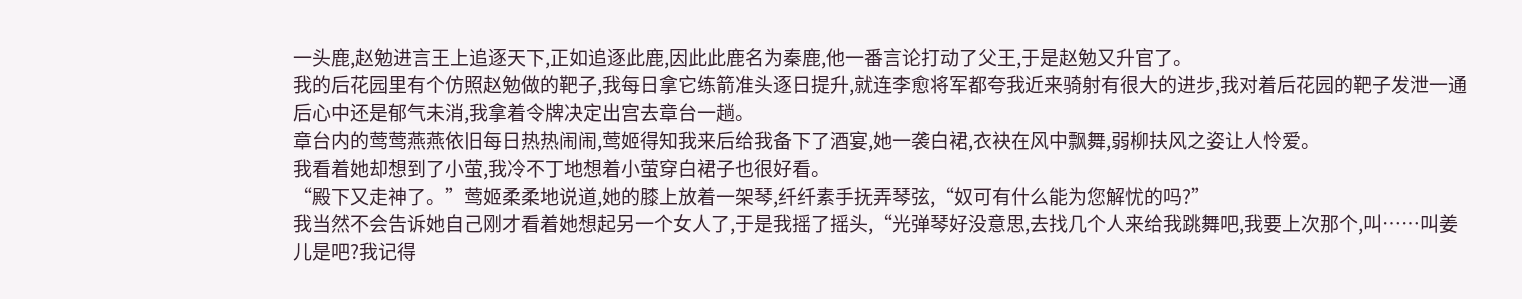一头鹿,赵勉进言王上追逐天下,正如追逐此鹿,因此此鹿名为秦鹿,他一番言论打动了父王,于是赵勉又升官了。
我的后花园里有个仿照赵勉做的靶子,我每日拿它练箭准头逐日提升,就连李愈将军都夸我近来骑射有很大的进步,我对着后花园的靶子发泄一通后心中还是郁气未消,我拿着令牌决定出宫去章台一趟。
章台内的莺莺燕燕依旧每日热热闹闹,莺姬得知我来后给我备下了酒宴,她一袭白裙,衣袂在风中飘舞,弱柳扶风之姿让人怜爱。
我看着她却想到了小萤,我冷不丁地想着小萤穿白裙子也很好看。
“殿下又走神了。”莺姬柔柔地说道,她的膝上放着一架琴,纤纤素手抚弄琴弦,“奴可有什么能为您解忧的吗?”
我当然不会告诉她自己刚才看着她想起另一个女人了,于是我摇了摇头,“光弹琴好没意思,去找几个人来给我跳舞吧,我要上次那个,叫……叫姜儿是吧?我记得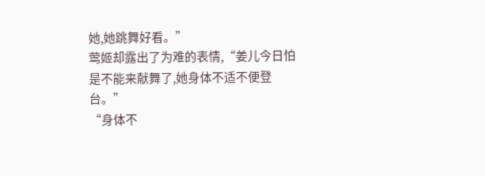她,她跳舞好看。”
莺姬却露出了为难的表情,“姜儿今日怕是不能来献舞了,她身体不适不便登台。”
“身体不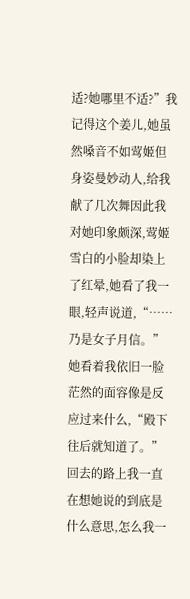适?她哪里不适?”我记得这个姜儿,她虽然嗓音不如莺姬但身姿曼妙动人,给我献了几次舞因此我对她印象颇深,莺姬雪白的小脸却染上了红晕,她看了我一眼,轻声说道,“……乃是女子月信。”
她看着我依旧一脸茫然的面容像是反应过来什么,“殿下往后就知道了。”
回去的路上我一直在想她说的到底是什么意思,怎么我一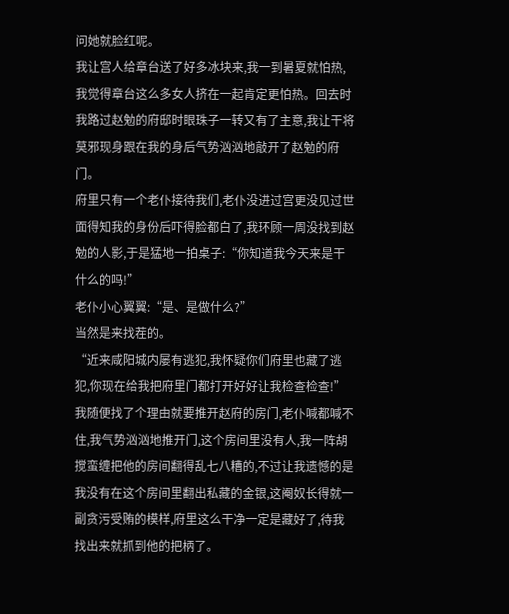问她就脸红呢。
我让宫人给章台送了好多冰块来,我一到暑夏就怕热,我觉得章台这么多女人挤在一起肯定更怕热。回去时我路过赵勉的府邸时眼珠子一转又有了主意,我让干将莫邪现身跟在我的身后气势汹汹地敲开了赵勉的府门。
府里只有一个老仆接待我们,老仆没进过宫更没见过世面得知我的身份后吓得脸都白了,我环顾一周没找到赵勉的人影,于是猛地一拍桌子:“你知道我今天来是干什么的吗!”
老仆小心翼翼:“是、是做什么?”
当然是来找茬的。
“近来咸阳城内屡有逃犯,我怀疑你们府里也藏了逃犯,你现在给我把府里门都打开好好让我检查检查!”
我随便找了个理由就要推开赵府的房门,老仆喊都喊不住,我气势汹汹地推开门,这个房间里没有人,我一阵胡搅蛮缠把他的房间翻得乱七八糟的,不过让我遗憾的是我没有在这个房间里翻出私藏的金银,这阉奴长得就一副贪污受贿的模样,府里这么干净一定是藏好了,待我找出来就抓到他的把柄了。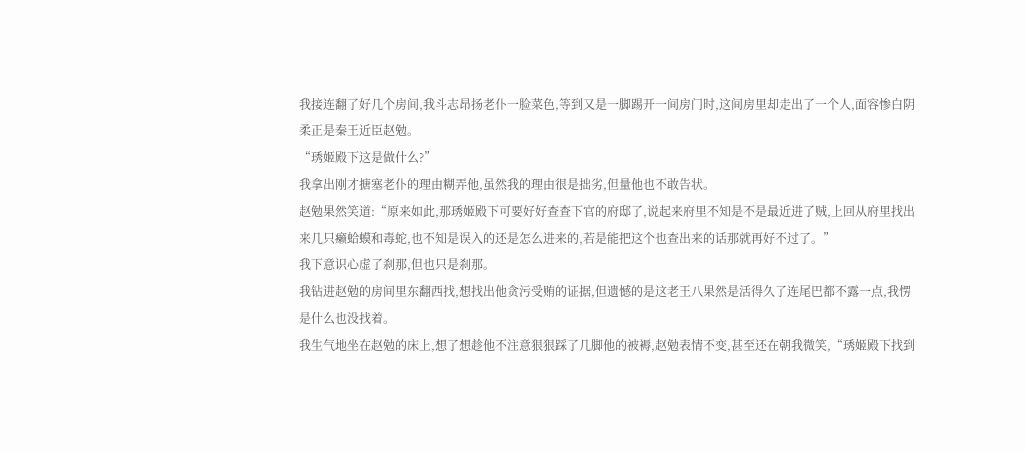我接连翻了好几个房间,我斗志昂扬老仆一脸菜色,等到又是一脚踢开一间房门时,这间房里却走出了一个人,面容惨白阴柔正是秦王近臣赵勉。
“琇姬殿下这是做什么?”
我拿出刚才搪塞老仆的理由糊弄他,虽然我的理由很是拙劣,但量他也不敢告状。
赵勉果然笑道:“原来如此,那琇姬殿下可要好好查查下官的府邸了,说起来府里不知是不是最近进了贼,上回从府里找出来几只癞蛤蟆和毒蛇,也不知是误入的还是怎么进来的,若是能把这个也查出来的话那就再好不过了。”
我下意识心虚了刹那,但也只是刹那。
我钻进赵勉的房间里东翻西找,想找出他贪污受贿的证据,但遗憾的是这老王八果然是活得久了连尾巴都不露一点,我愣是什么也没找着。
我生气地坐在赵勉的床上,想了想趁他不注意狠狠踩了几脚他的被褥,赵勉表情不变,甚至还在朝我微笑,“琇姬殿下找到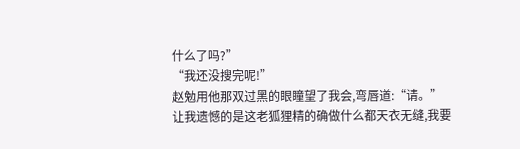什么了吗?”
“我还没搜完呢!”
赵勉用他那双过黑的眼瞳望了我会,弯唇道:“请。”
让我遗憾的是这老狐狸精的确做什么都天衣无缝,我要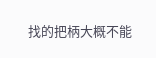找的把柄大概不能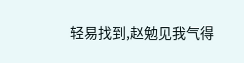轻易找到,赵勉见我气得